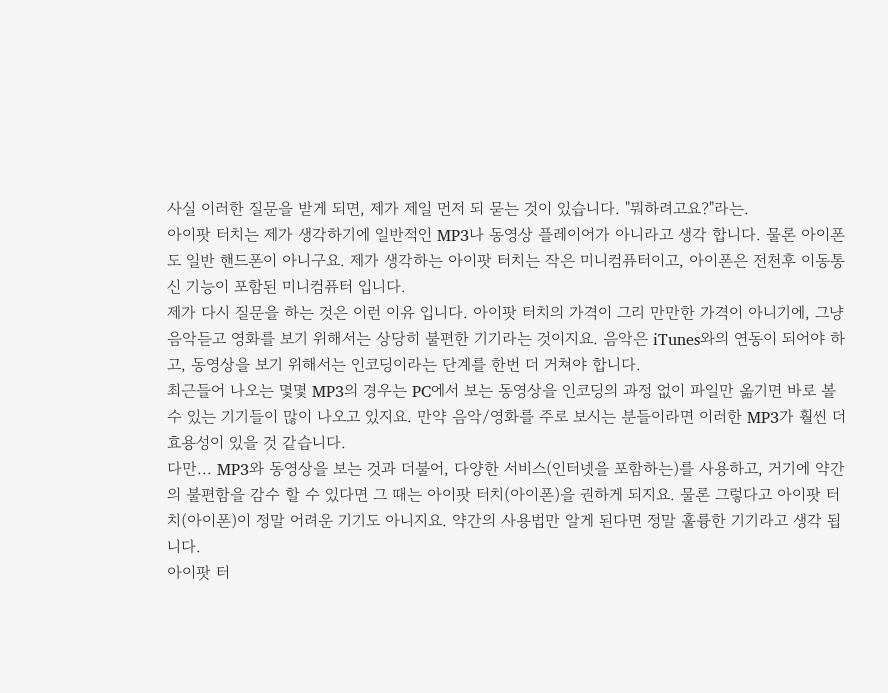사실 이러한 질문을 받게 되면, 제가 제일 먼저 되 묻는 것이 있습니다. "뭐하려고요?"라는.
아이팟 터치는 제가 생각하기에 일반적인 MP3나 동영상 플레이어가 아니라고 생각 합니다. 물론 아이폰도 일반 핸드폰이 아니구요. 제가 생각하는 아이팟 터치는 작은 미니컴퓨터이고, 아이폰은 전천후 이동통신 기능이 포함된 미니컴퓨터 입니다.
제가 다시 질문을 하는 것은 이런 이유 입니다. 아이팟 터치의 가격이 그리 만만한 가격이 아니기에, 그냥 음악듣고 영화를 보기 위해서는 상당히 불편한 기기라는 것이지요. 음악은 iTunes와의 연동이 되어야 하고, 동영상을 보기 위해서는 인코딩이라는 단계를 한번 더 거쳐야 합니다.
최근들어 나오는 몇몇 MP3의 경우는 PC에서 보는 동영상을 인코딩의 과정 없이 파일만 옮기면 바로 볼 수 있는 기기들이 많이 나오고 있지요. 만약 음악/영화를 주로 보시는 분들이라면 이러한 MP3가 훨씬 더 효용성이 있을 것 같습니다.
다만... MP3와 동영상을 보는 것과 더불어, 다양한 서비스(인터넷을 포함하는)를 사용하고, 거기에 약간의 불편함을 감수 할 수 있다면 그 때는 아이팟 터치(아이폰)을 권하게 되지요. 물론 그렇다고 아이팟 터치(아이폰)이 정말 어려운 기기도 아니지요. 약간의 사용법만 알게 된다면 정말 훌륭한 기기라고 생각 됩니다.
아이팟 터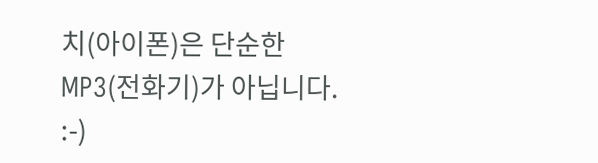치(아이폰)은 단순한 MP3(전화기)가 아닙니다. :-)